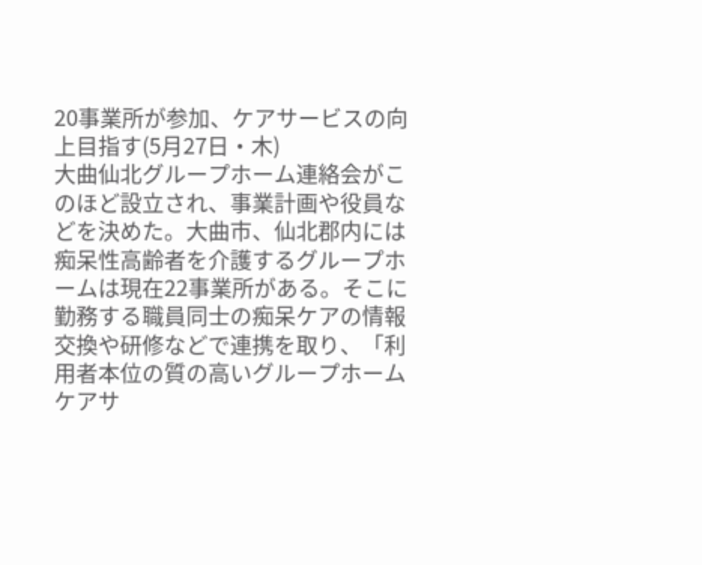20事業所が参加、ケアサービスの向上目指す(5月27日・木)
大曲仙北グループホーム連絡会がこのほど設立され、事業計画や役員などを決めた。大曲市、仙北郡内には痴呆性高齢者を介護するグループホームは現在22事業所がある。そこに勤務する職員同士の痴呆ケアの情報交換や研修などで連携を取り、「利用者本位の質の高いグループホームケアサ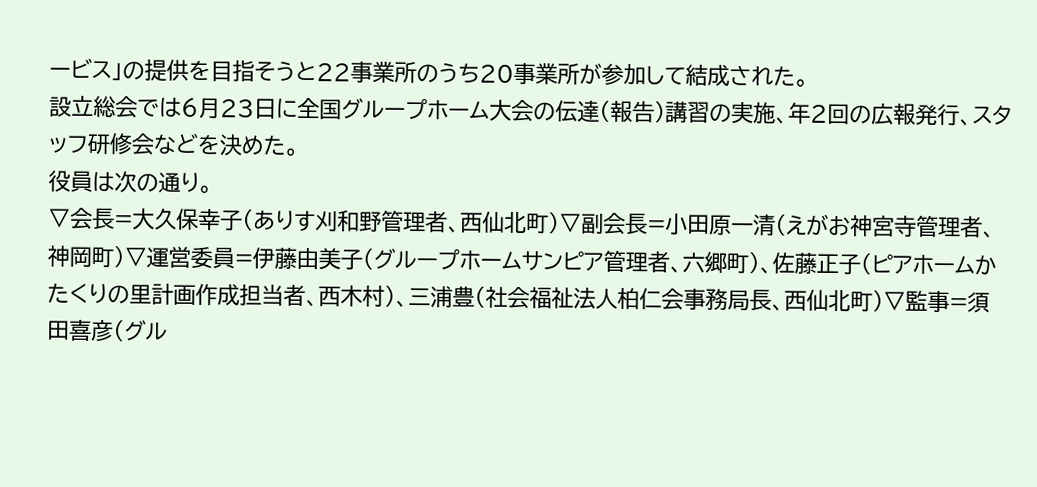ービス」の提供を目指そうと22事業所のうち20事業所が参加して結成された。
設立総会では6月23日に全国グループホーム大会の伝達(報告)講習の実施、年2回の広報発行、スタッフ研修会などを決めた。
役員は次の通り。
▽会長=大久保幸子(ありす刈和野管理者、西仙北町)▽副会長=小田原一清(えがお神宮寺管理者、神岡町)▽運営委員=伊藤由美子(グループホームサンピア管理者、六郷町)、佐藤正子(ピアホームかたくりの里計画作成担当者、西木村)、三浦豊(社会福祉法人柏仁会事務局長、西仙北町)▽監事=須田喜彦(グル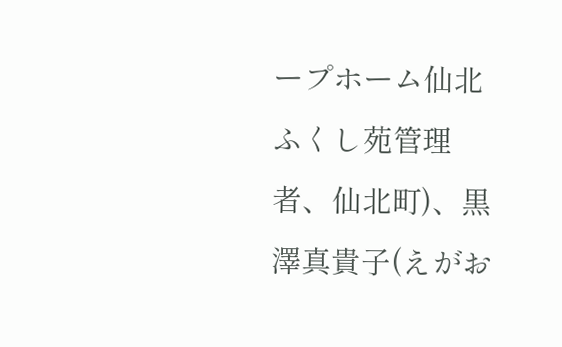ープホーム仙北ふくし苑管理者、仙北町)、黒澤真貴子(えがお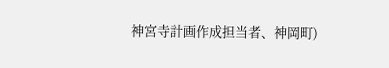神宮寺計画作成担当者、神岡町)